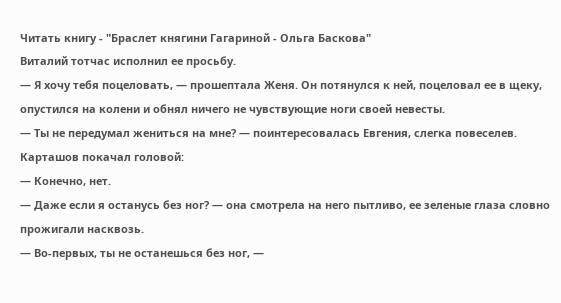Читать книгу - "Браслет княгини Гагариной - Ольга Баскова"
Виталий тотчас исполнил ее просьбу.
— Я хочу тебя поцеловать, — прошептала Женя. Он потянулся к ней, поцеловал ее в щеку, опустился на колени и обнял ничего не чувствующие ноги своей невесты.
— Ты не передумал жениться на мне? — поинтересовалась Евгения, слегка повеселев. Карташов покачал головой:
— Конечно, нет.
— Даже если я останусь без ног? — она смотрела на него пытливо, ее зеленые глаза словно прожигали насквозь.
— Во-первых, ты не останешься без ног, —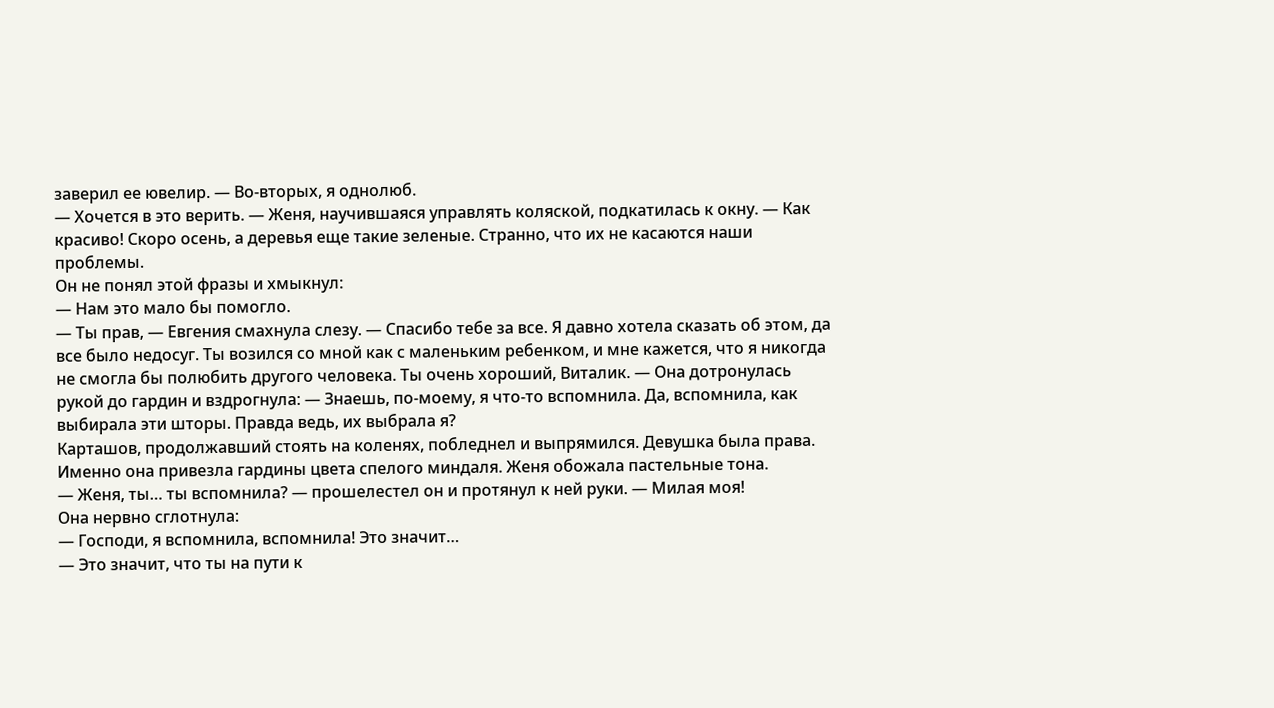заверил ее ювелир. — Во-вторых, я однолюб.
— Хочется в это верить. — Женя, научившаяся управлять коляской, подкатилась к окну. — Как красиво! Скоро осень, а деревья еще такие зеленые. Странно, что их не касаются наши проблемы.
Он не понял этой фразы и хмыкнул:
— Нам это мало бы помогло.
— Ты прав, — Евгения смахнула слезу. — Спасибо тебе за все. Я давно хотела сказать об этом, да все было недосуг. Ты возился со мной как с маленьким ребенком, и мне кажется, что я никогда не смогла бы полюбить другого человека. Ты очень хороший, Виталик. — Она дотронулась рукой до гардин и вздрогнула: — Знаешь, по-моему, я что‐то вспомнила. Да, вспомнила, как выбирала эти шторы. Правда ведь, их выбрала я?
Карташов, продолжавший стоять на коленях, побледнел и выпрямился. Девушка была права. Именно она привезла гардины цвета спелого миндаля. Женя обожала пастельные тона.
— Женя, ты… ты вспомнила? — прошелестел он и протянул к ней руки. — Милая моя!
Она нервно сглотнула:
— Господи, я вспомнила, вспомнила! Это значит…
— Это значит, что ты на пути к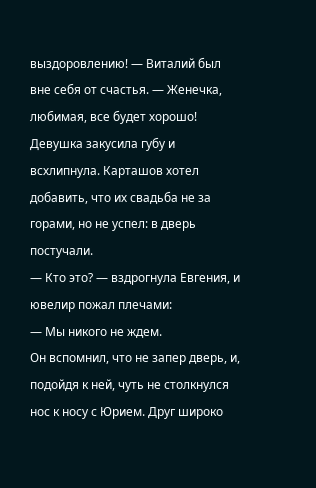выздоровлению! — Виталий был вне себя от счастья. — Женечка, любимая, все будет хорошо!
Девушка закусила губу и всхлипнула. Карташов хотел добавить, что их свадьба не за горами, но не успел: в дверь постучали.
— Кто это? — вздрогнула Евгения, и ювелир пожал плечами:
— Мы никого не ждем.
Он вспомнил, что не запер дверь, и, подойдя к ней, чуть не столкнулся нос к носу с Юрием. Друг широко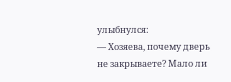улыбнулся:
— Хозяева, почему дверь не закрываете? Мало ли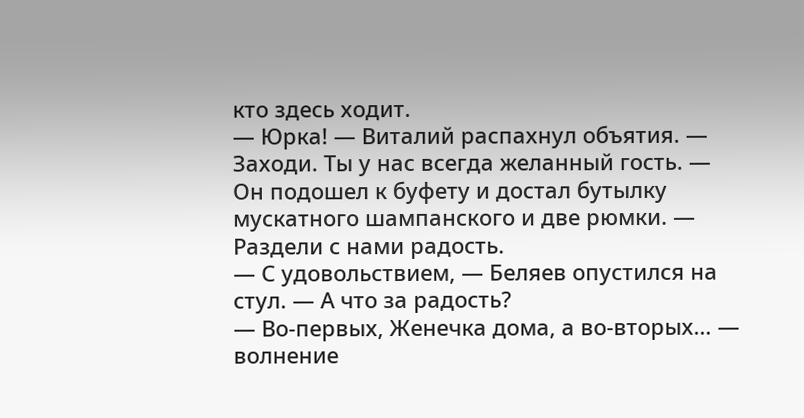кто здесь ходит.
— Юрка! — Виталий распахнул объятия. — Заходи. Ты у нас всегда желанный гость. — Он подошел к буфету и достал бутылку мускатного шампанского и две рюмки. — Раздели с нами радость.
— С удовольствием, — Беляев опустился на стул. — А что за радость?
— Во-первых, Женечка дома, а во‐вторых… — волнение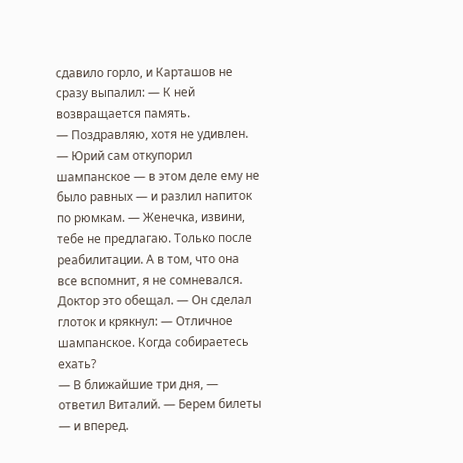сдавило горло, и Карташов не сразу выпалил: — К ней возвращается память.
— Поздравляю, хотя не удивлен. — Юрий сам откупорил шампанское — в этом деле ему не было равных — и разлил напиток по рюмкам. — Женечка, извини, тебе не предлагаю. Только после реабилитации. А в том, что она все вспомнит, я не сомневался. Доктор это обещал. — Он сделал глоток и крякнул: — Отличное шампанское. Когда собираетесь ехать?
— В ближайшие три дня, — ответил Виталий. — Берем билеты — и вперед.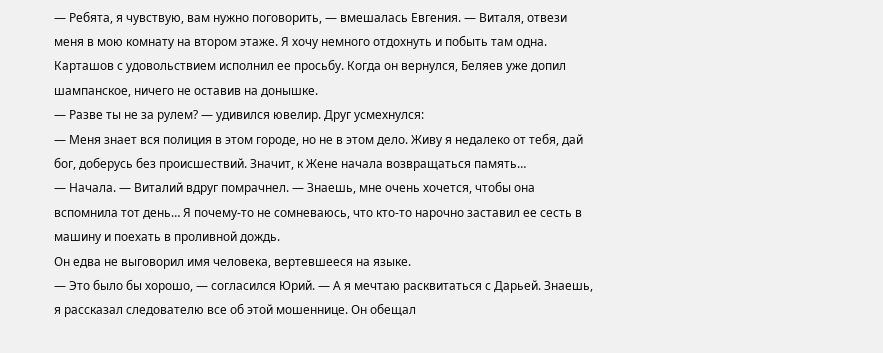— Ребята, я чувствую, вам нужно поговорить, — вмешалась Евгения. — Виталя, отвези меня в мою комнату на втором этаже. Я хочу немного отдохнуть и побыть там одна.
Карташов с удовольствием исполнил ее просьбу. Когда он вернулся, Беляев уже допил шампанское, ничего не оставив на донышке.
— Разве ты не за рулем? — удивился ювелир. Друг усмехнулся:
— Меня знает вся полиция в этом городе, но не в этом дело. Живу я недалеко от тебя, дай бог, доберусь без происшествий. Значит, к Жене начала возвращаться память…
— Начала. — Виталий вдруг помрачнел. — Знаешь, мне очень хочется, чтобы она вспомнила тот день… Я почему‐то не сомневаюсь, что кто‐то нарочно заставил ее сесть в машину и поехать в проливной дождь.
Он едва не выговорил имя человека, вертевшееся на языке.
— Это было бы хорошо, — согласился Юрий. — А я мечтаю расквитаться с Дарьей. Знаешь, я рассказал следователю все об этой мошеннице. Он обещал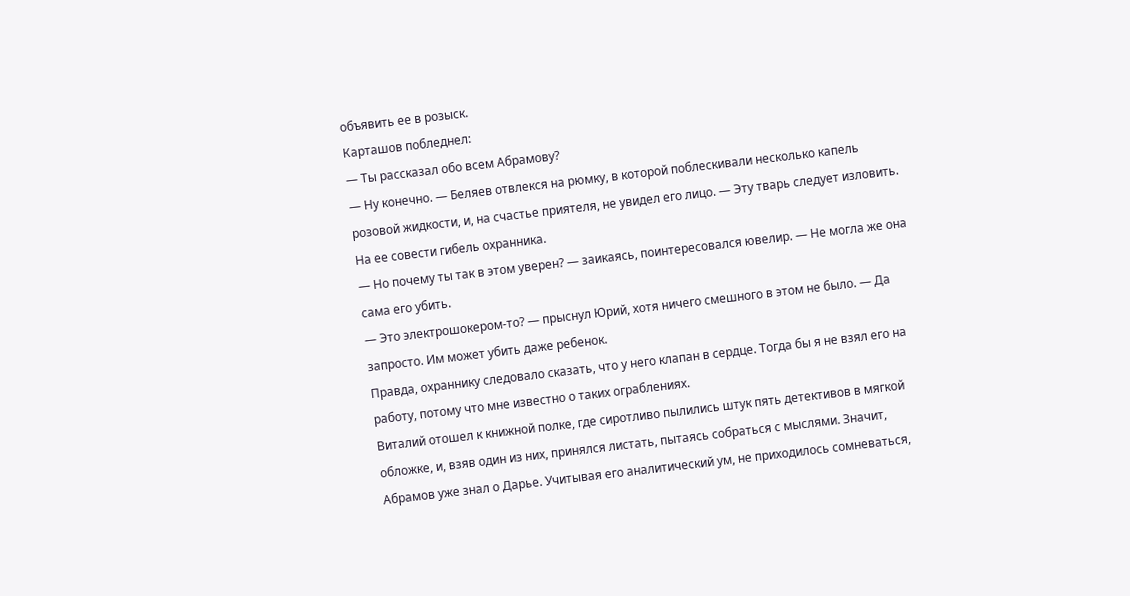объявить ее в розыск.
Карташов побледнел:
— Ты рассказал обо всем Абрамову?
— Ну конечно. — Беляев отвлекся на рюмку, в которой поблескивали несколько капель розовой жидкости, и, на счастье приятеля, не увидел его лицо. — Эту тварь следует изловить. На ее совести гибель охранника.
— Но почему ты так в этом уверен? — заикаясь, поинтересовался ювелир. — Не могла же она сама его убить.
— Это электрошокером‐то? — прыснул Юрий, хотя ничего смешного в этом не было. — Да запросто. Им может убить даже ребенок.
Правда, охраннику следовало сказать, что у него клапан в сердце. Тогда бы я не взял его на работу, потому что мне известно о таких ограблениях.
Виталий отошел к книжной полке, где сиротливо пылились штук пять детективов в мягкой обложке, и, взяв один из них, принялся листать, пытаясь собраться с мыслями. Значит, Абрамов уже знал о Дарье. Учитывая его аналитический ум, не приходилось сомневаться,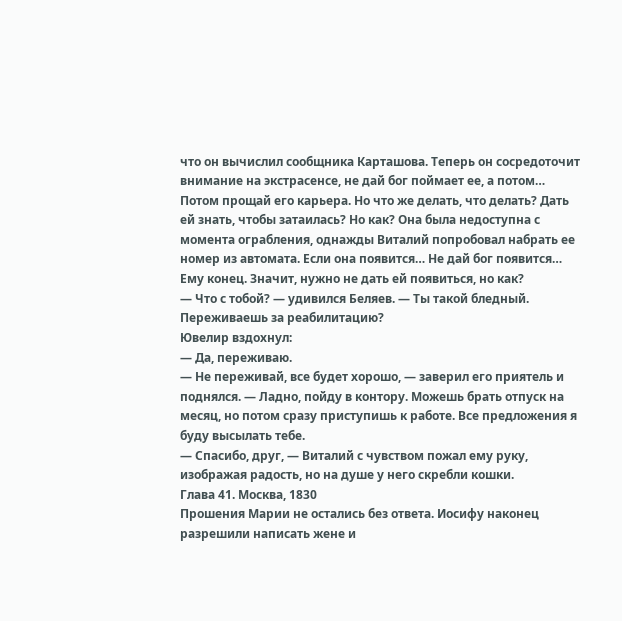что он вычислил сообщника Карташова. Теперь он сосредоточит внимание на экстрасенсе, не дай бог поймает ее, а потом… Потом прощай его карьера. Но что же делать, что делать? Дать ей знать, чтобы затаилась? Но как? Она была недоступна с момента ограбления, однажды Виталий попробовал набрать ее номер из автомата. Если она появится… Не дай бог появится… Ему конец. Значит, нужно не дать ей появиться, но как?
— Что с тобой? — удивился Беляев. — Ты такой бледный. Переживаешь за реабилитацию?
Ювелир вздохнул:
— Да, переживаю.
— Не переживай, все будет хорошо, — заверил его приятель и поднялся. — Ладно, пойду в контору. Можешь брать отпуск на месяц, но потом сразу приступишь к работе. Все предложения я буду высылать тебе.
— Спасибо, друг, — Виталий с чувством пожал ему руку, изображая радость, но на душе у него скребли кошки.
Глава 41. Москва, 1830
Прошения Марии не остались без ответа. Иосифу наконец разрешили написать жене и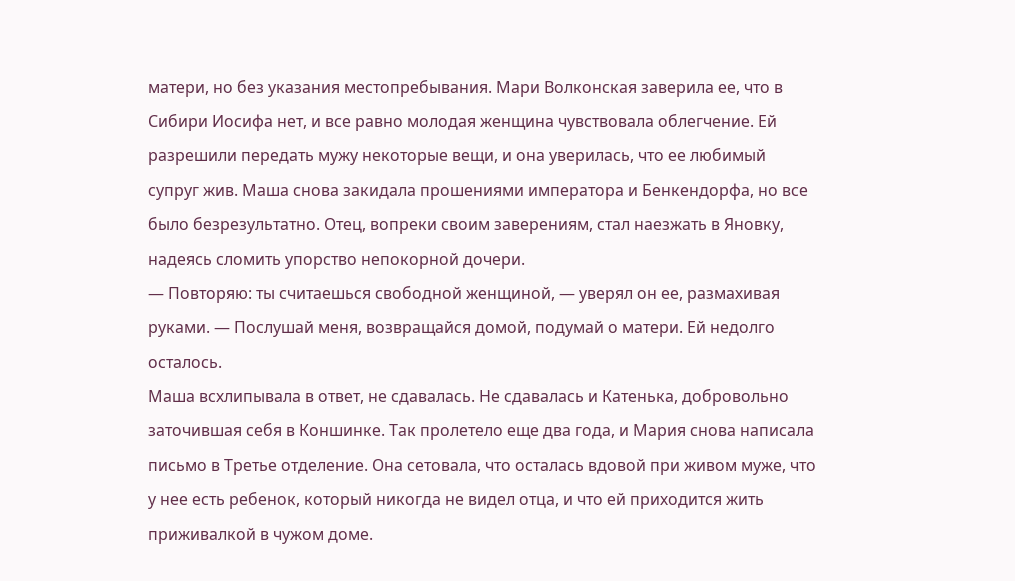матери, но без указания местопребывания. Мари Волконская заверила ее, что в Сибири Иосифа нет, и все равно молодая женщина чувствовала облегчение. Ей разрешили передать мужу некоторые вещи, и она уверилась, что ее любимый супруг жив. Маша снова закидала прошениями императора и Бенкендорфа, но все было безрезультатно. Отец, вопреки своим заверениям, стал наезжать в Яновку, надеясь сломить упорство непокорной дочери.
— Повторяю: ты считаешься свободной женщиной, — уверял он ее, размахивая руками. — Послушай меня, возвращайся домой, подумай о матери. Ей недолго осталось.
Маша всхлипывала в ответ, не сдавалась. Не сдавалась и Катенька, добровольно заточившая себя в Коншинке. Так пролетело еще два года, и Мария снова написала письмо в Третье отделение. Она сетовала, что осталась вдовой при живом муже, что у нее есть ребенок, который никогда не видел отца, и что ей приходится жить приживалкой в чужом доме.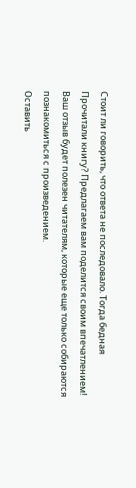Стоит ли говорить, что ответа не последовало. Тогда бедная
Прочитали книгу? Предлагаем вам поделится своим впечатлением! Ваш отзыв будет полезен читателям, которые еще только собираются познакомиться с произведением.
Оставить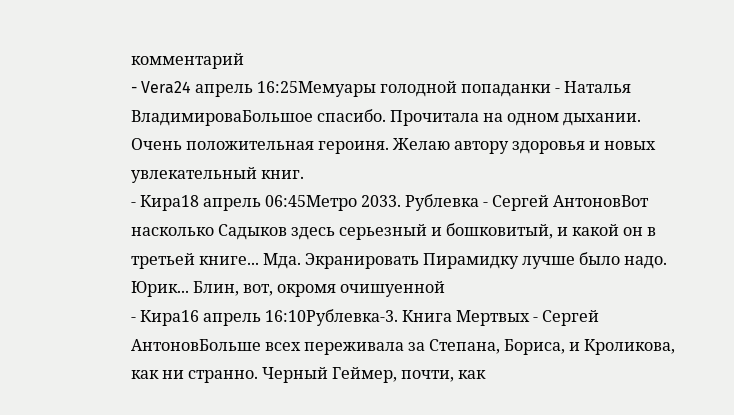комментарий
- Vera24 апрель 16:25Мемуары голодной попаданки - Наталья ВладимироваБольшое спасибо. Прочитала на одном дыхании. Очень положительная героиня. Желаю автору здоровья и новых увлекательный книг.
- Кира18 апрель 06:45Метро 2033. Рублевка - Сергей АнтоновВот насколько Садыков здесь серьезный и бошковитый, и какой он в третьей книге... Мда. Экранировать Пирамидку лучше было надо. Юрик... Блин, вот, окромя очишуенной
- Кира16 апрель 16:10Рублевка-3. Книга Мертвых - Сергей АнтоновБольше всех переживала за Степана, Бориса, и Кроликова, как ни странно. Черный Геймер, почти, как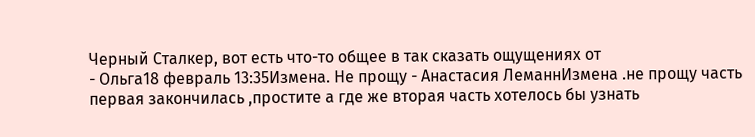Черный Сталкер, вот есть что-то общее в так сказать ощущениях от
- Ольга18 февраль 13:35Измена. Не прощу - Анастасия ЛеманнИзмена .не прощу часть первая закончилась ,простите а где же вторая часть хотелось бы узнать